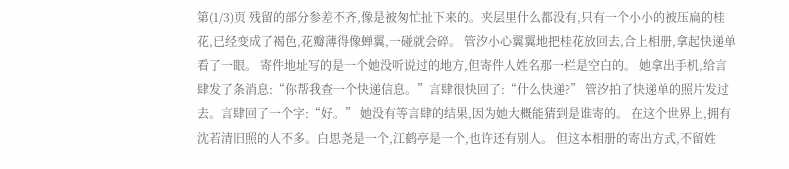第(1/3)页 残留的部分参差不齐,像是被匆忙扯下来的。夹层里什么都没有,只有一个小小的被压扁的桂花,已经变成了褐色,花瓣薄得像蝉翼,一碰就会碎。 管汐小心翼翼地把桂花放回去,合上相册,拿起快递单看了一眼。 寄件地址写的是一个她没听说过的地方,但寄件人姓名那一栏是空白的。 她拿出手机,给言肆发了条消息:“你帮我查一个快递信息。”言肆很快回了:“什么快递?” 管汐拍了快递单的照片发过去。言肆回了一个字:“好。” 她没有等言肆的结果,因为她大概能猜到是谁寄的。 在这个世界上,拥有沈若清旧照的人不多。白思尧是一个,江鹤亭是一个,也许还有别人。 但这本相册的寄出方式,不留姓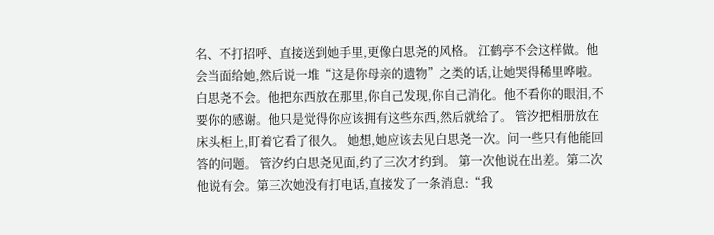名、不打招呼、直接送到她手里,更像白思尧的风格。 江鹤亭不会这样做。他会当面给她,然后说一堆“这是你母亲的遗物”之类的话,让她哭得稀里哗啦。 白思尧不会。他把东西放在那里,你自己发现,你自己消化。他不看你的眼泪,不要你的感谢。他只是觉得你应该拥有这些东西,然后就给了。 管汐把相册放在床头柜上,盯着它看了很久。 她想,她应该去见白思尧一次。问一些只有他能回答的问题。 管汐约白思尧见面,约了三次才约到。 第一次他说在出差。第二次他说有会。第三次她没有打电话,直接发了一条消息:“我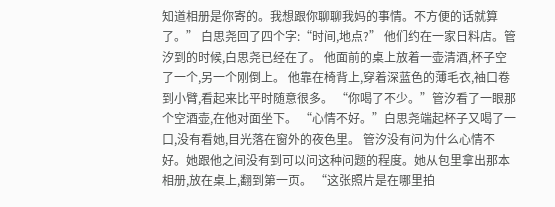知道相册是你寄的。我想跟你聊聊我妈的事情。不方便的话就算了。” 白思尧回了四个字:“时间,地点?” 他们约在一家日料店。管汐到的时候,白思尧已经在了。 他面前的桌上放着一壶清酒,杯子空了一个,另一个刚倒上。 他靠在椅背上,穿着深蓝色的薄毛衣,袖口卷到小臂,看起来比平时随意很多。 “你喝了不少。”管汐看了一眼那个空酒壶,在他对面坐下。 “心情不好。”白思尧端起杯子又喝了一口,没有看她,目光落在窗外的夜色里。 管汐没有问为什么心情不好。她跟他之间没有到可以问这种问题的程度。她从包里拿出那本相册,放在桌上,翻到第一页。 “这张照片是在哪里拍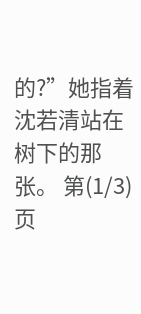的?”她指着沈若清站在树下的那张。 第(1/3)页